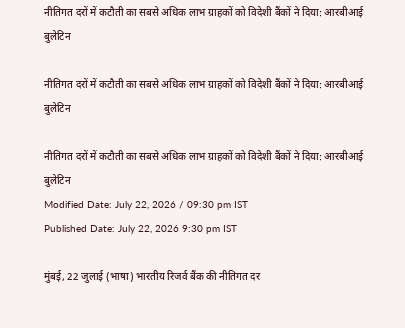नीतिगत दरों में कटौती का सबसे अधिक लाभ ग्राहकों को विदेशी बैंकों ने दिया: आरबीआई बुलेटिन

नीतिगत दरों में कटौती का सबसे अधिक लाभ ग्राहकों को विदेशी बैंकों ने दिया: आरबीआई बुलेटिन

नीतिगत दरों में कटौती का सबसे अधिक लाभ ग्राहकों को विदेशी बैंकों ने दिया: आरबीआई बुलेटिन
Modified Date: July 22, 2026 / 09:30 pm IST
Published Date: July 22, 2026 9:30 pm IST

मुंबई, 22 जुलाई (भाषा) भारतीय रिजर्व बैंक की नीतिगत दर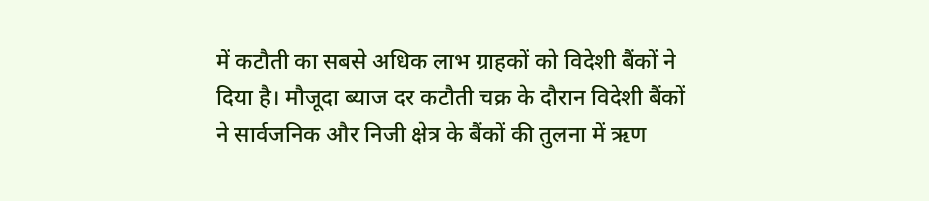में कटौती का सबसे अधिक लाभ ग्राहकों को विदेशी बैंकों ने दिया है। मौजूदा ब्याज दर कटौती चक्र के दौरान विदेशी बैंकों ने सार्वजनिक और निजी क्षेत्र के बैंकों की तुलना में ऋण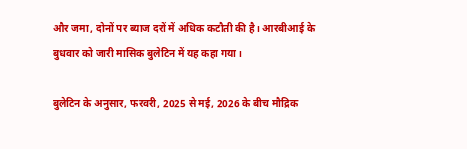और जमा, दोनों पर ब्याज दरों में अधिक कटौती की है। आरबीआई के बुधवार को जारी मासिक बुलेटिन में यह कहा गया।

बुलेटिन के अनुसार, फरवरी, 2025 से मई, 2026 के बीच मौद्रिक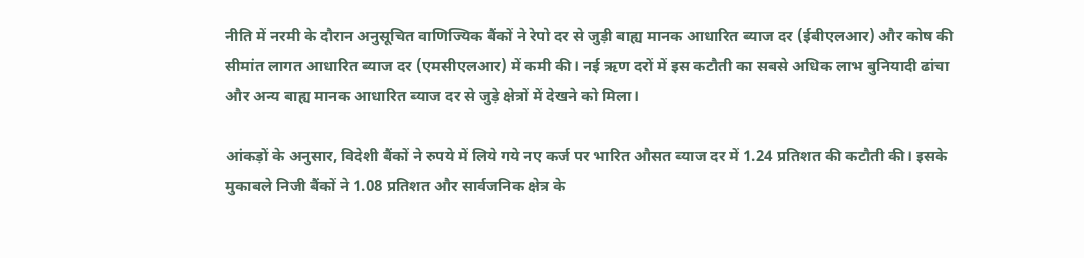नीति में नरमी के दौरान अनुसूचित वाणिज्यिक बैंकों ने रेपो दर से जुड़ी बाह्य मानक आधारित ब्याज दर (ईबीएलआर) और कोष की सीमांत लागत आधारित ब्याज दर (एमसीएलआर) में कमी की। नई ऋण दरों में इस कटौती का सबसे अधिक लाभ बुनियादी ढांचा और अन्य बाह्य मानक आधारित ब्याज दर से जुड़े क्षेत्रों में देखने को मिला।

आंकड़ों के अनुसार, विदेशी बैंकों ने रुपये में लिये गये नए कर्ज पर भारित औसत ब्याज दर में 1.24 प्रतिशत की कटौती की। इसके मुकाबले निजी बैंकों ने 1.08 प्रतिशत और सार्वजनिक क्षेत्र के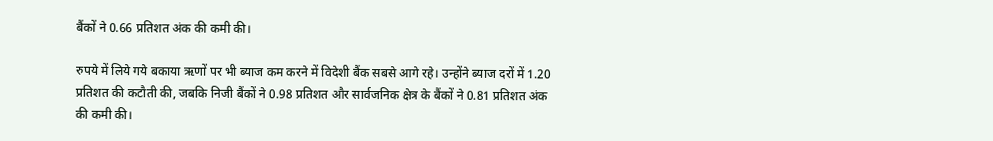बैंकों ने 0.66 प्रतिशत अंक की कमी की।

रुपये में लिये गये बकाया ऋणों पर भी ब्याज कम करने में विदेशी बैंक सबसे आगे रहे। उन्होंने ब्याज दरों में 1.20 प्रतिशत की कटौती की, जबकि निजी बैंकों ने 0.98 प्रतिशत और सार्वजनिक क्षेत्र के बैंकों ने 0.81 प्रतिशत अंक की कमी की।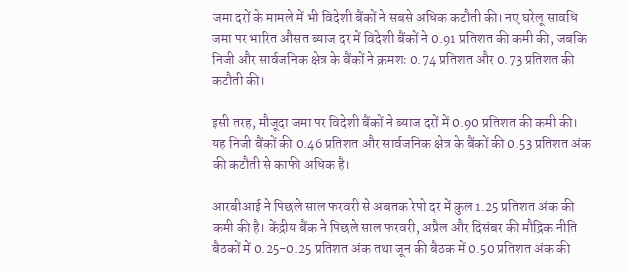जमा दरों के मामले में भी विदेशी बैंकों ने सबसे अधिक कटौती की। नए घरेलू सावधि जमा पर भारित औसत ब्याज दर में विदेशी बैंकों ने 0.91 प्रतिशत की कमी की, जबकि निजी और सार्वजनिक क्षेत्र के बैंकों ने क्रमशः 0.74 प्रतिशत और 0.73 प्रतिशत की कटौती की।

इसी तरह, मौजूदा जमा पर विदेशी बैंकों ने ब्याज दरों में 0.90 प्रतिशत की कमी की। यह निजी बैंकों की 0.46 प्रतिशत और सार्वजनिक क्षेत्र के बैंकों की 0.53 प्रतिशत अंक की कटौती से काफी अधिक है।

आरबीआई ने पिछले साल फरवरी से अबतक रेपो दर में कुल 1.25 प्रतिशत अंक की कमी की है। केंद्रीय बैंक ने पिछले साल फरवरी, अप्रैल और दिसंबर की मौद्रिक नीति बैठकों में 0.25-0.25 प्रतिशत अंक तथा जून की बैठक में 0.50 प्रतिशत अंक की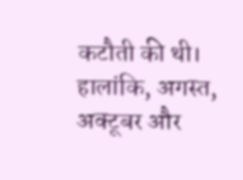कटौती की थी। हालांकि, अगस्त, अक्टूबर और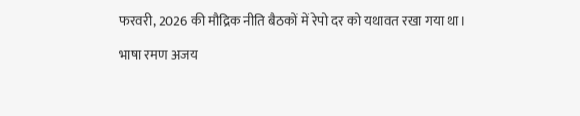फरवरी, 2026 की मौद्रिक नीति बैठकों में रेपो दर को यथावत रखा गया था।

भाषा रमण अजय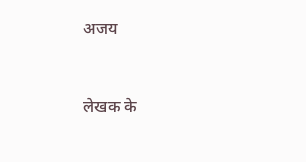अजय


लेखक के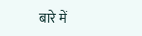बारे में